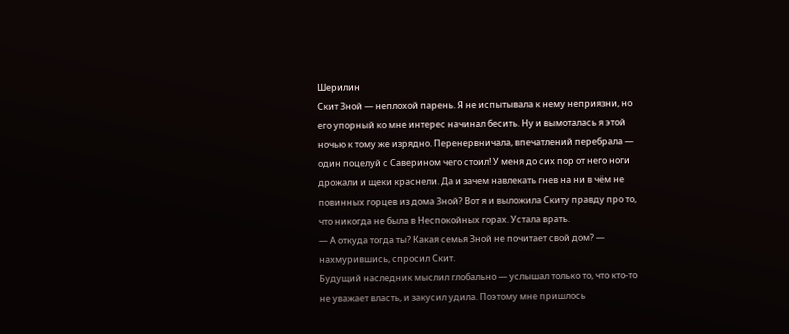Шерилин
Скит Зной — неплохой парень. Я не испытывала к нему неприязни, но его упорный ко мне интерес начинал бесить. Ну и вымоталась я этой ночью к тому же изрядно. Перенервничала, впечатлений перебрала — один поцелуй с Саверином чего стоил! У меня до сих пор от него ноги дрожали и щеки краснели. Да и зачем навлекать гнев на ни в чём не повинных горцев из дома Зной? Вот я и выложила Скиту правду про то, что никогда не была в Неспокойных горах. Устала врать.
— А откуда тогда ты? Какая семья Зной не почитает свой дом? — нахмурившись, спросил Скит.
Будущий наследник мыслил глобально — услышал только то, что кто-то не уважает власть, и закусил удила. Поэтому мне пришлось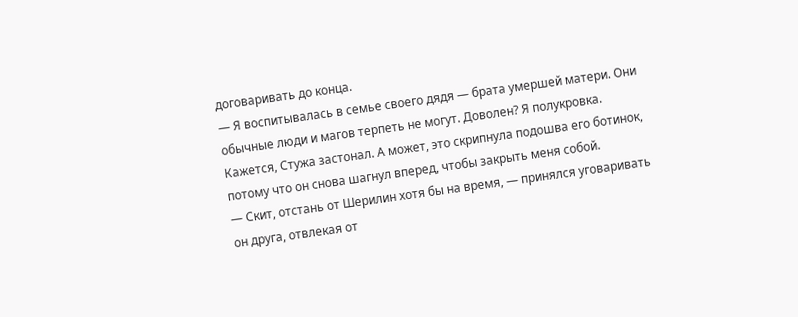договаривать до конца.
— Я воспитывалась в семье своего дядя — брата умершей матери. Они обычные люди и магов терпеть не могут. Доволен? Я полукровка.
Кажется, Стужа застонал. А может, это скрипнула подошва его ботинок, потому что он снова шагнул вперед, чтобы закрыть меня собой.
— Скит, отстань от Шерилин хотя бы на время, — принялся уговаривать он друга, отвлекая от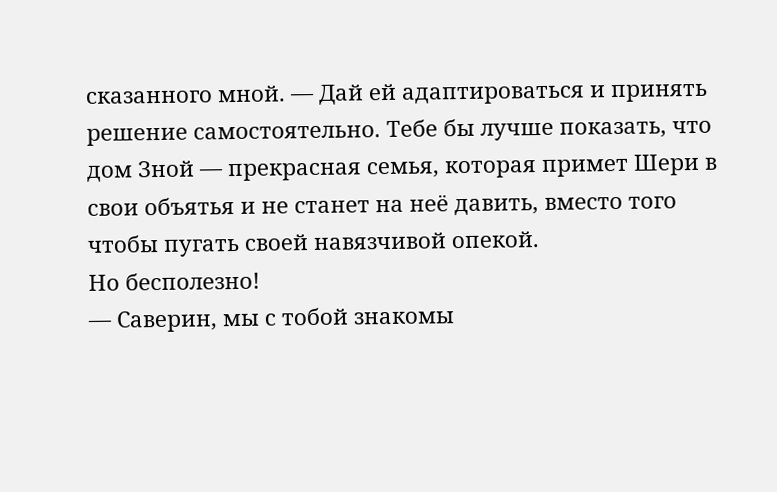сказанного мной. — Дай ей адаптироваться и принять решение самостоятельно. Тебе бы лучше показать, что дом Зной — прекрасная семья, которая примет Шери в свои объятья и не станет на неё давить, вместо того чтобы пугать своей навязчивой опекой.
Но бесполезно!
— Саверин, мы с тобой знакомы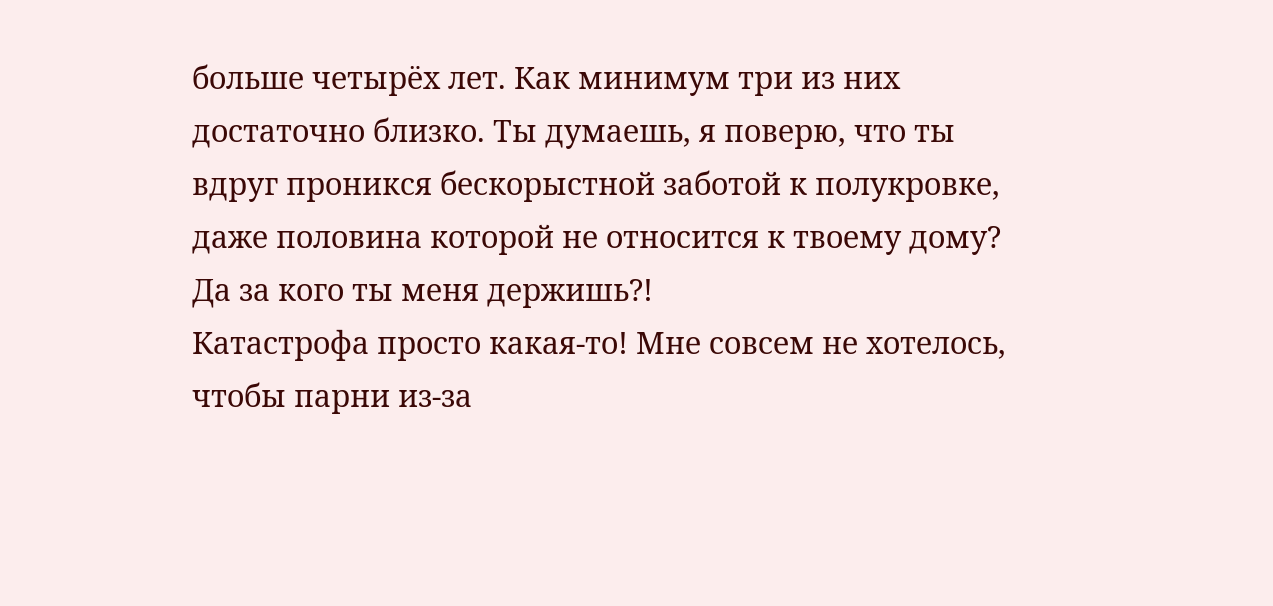больше четырёх лет. Как минимум три из них достаточно близко. Ты думаешь, я поверю, что ты вдруг проникся бескорыстной заботой к полукровке, даже половина которой не относится к твоему дому? Да за кого ты меня держишь?!
Катастрофа просто какая-то! Мне совсем не хотелось, чтобы парни из-за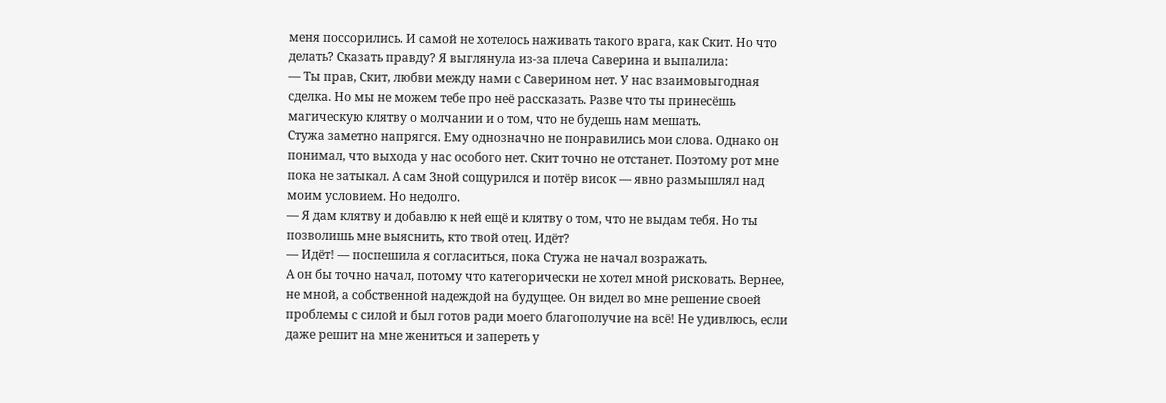меня поссорились. И самой не хотелось наживать такого врага, как Скит. Но что делать? Сказать правду? Я выглянула из-за плеча Саверина и выпалила:
— Ты прав, Скит, любви между нами с Саверином нет. У нас взаимовыгодная сделка. Но мы не можем тебе про неё рассказать. Разве что ты принесёшь магическую клятву о молчании и о том, что не будешь нам мешать.
Стужа заметно напрягся. Ему однозначно не понравились мои слова. Однако он понимал, что выхода у нас особого нет. Скит точно не отстанет. Поэтому рот мне пока не затыкал. А сам Зной сощурился и потёр висок — явно размышлял над моим условием. Но недолго.
— Я дам клятву и добавлю к ней ещё и клятву о том, что не выдам тебя. Но ты позволишь мне выяснить, кто твой отец. Идёт?
— Идёт! — поспешила я согласиться, пока Стужа не начал возражать.
А он бы точно начал, потому что категорически не хотел мной рисковать. Вернее, не мной, а собственной надеждой на будущее. Он видел во мне решение своей проблемы с силой и был готов ради моего благополучие на всё! Не удивлюсь, если даже решит на мне жениться и запереть у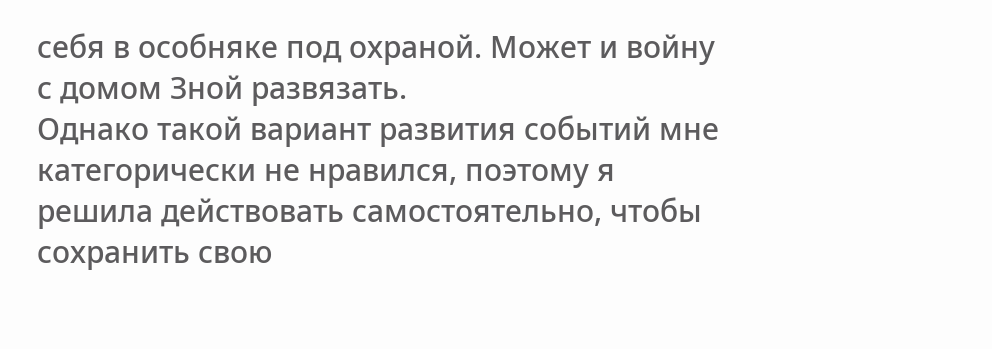себя в особняке под охраной. Может и войну с домом Зной развязать.
Однако такой вариант развития событий мне категорически не нравился, поэтому я решила действовать самостоятельно, чтобы сохранить свою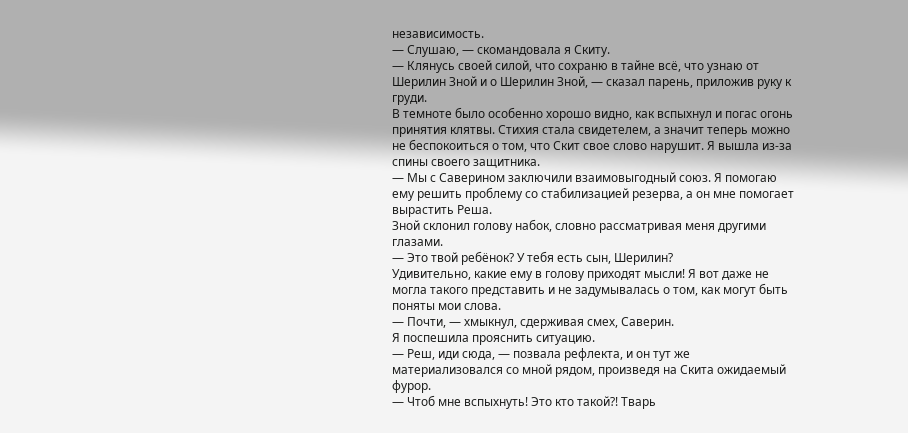независимость.
— Слушаю, — скомандовала я Скиту.
— Клянусь своей силой, что сохраню в тайне всё, что узнаю от Шерилин Зной и о Шерилин Зной, — сказал парень, приложив руку к груди.
В темноте было особенно хорошо видно, как вспыхнул и погас огонь принятия клятвы. Стихия стала свидетелем, а значит теперь можно не беспокоиться о том, что Скит свое слово нарушит. Я вышла из-за спины своего защитника.
— Мы с Саверином заключили взаимовыгодный союз. Я помогаю ему решить проблему со стабилизацией резерва, а он мне помогает вырастить Реша.
Зной склонил голову набок, словно рассматривая меня другими глазами.
— Это твой ребёнок? У тебя есть сын, Шерилин?
Удивительно, какие ему в голову приходят мысли! Я вот даже не могла такого представить и не задумывалась о том, как могут быть поняты мои слова.
— Почти, — хмыкнул, сдерживая смех, Саверин.
Я поспешила прояснить ситуацию.
— Реш, иди сюда, — позвала рефлекта, и он тут же материализовался со мной рядом, произведя на Скита ожидаемый фурор.
— Чтоб мне вспыхнуть! Это кто такой?! Тварь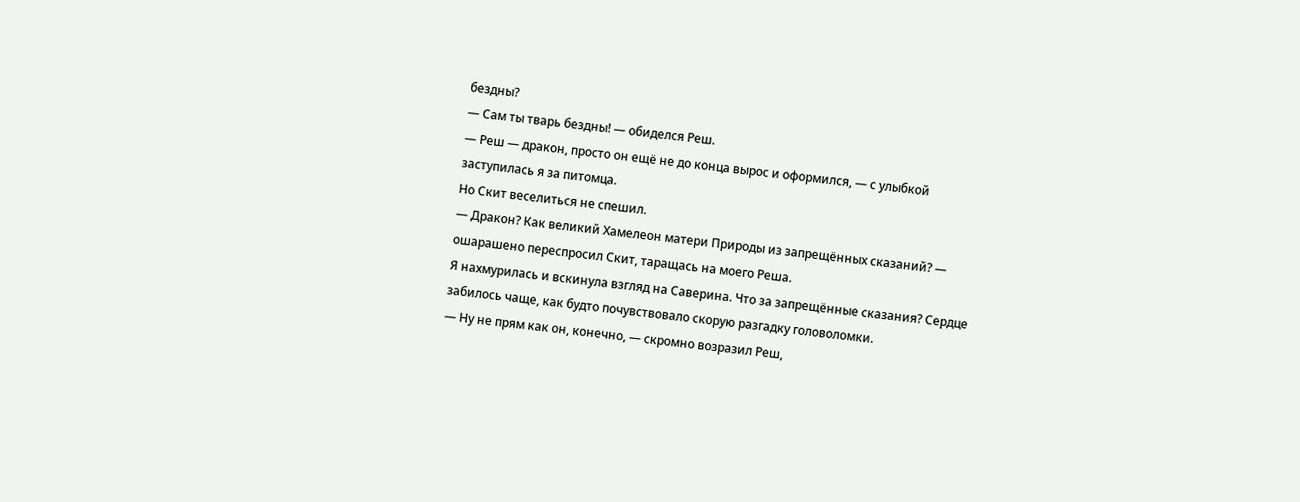бездны?
— Сам ты тварь бездны! — обиделся Реш.
— Реш — дракон, просто он ещё не до конца вырос и оформился, — с улыбкой заступилась я за питомца.
Но Скит веселиться не спешил.
— Дракон? Как великий Хамелеон матери Природы из запрещённых сказаний? — ошарашено переспросил Скит, таращась на моего Реша.
Я нахмурилась и вскинула взгляд на Саверина. Что за запрещённые сказания? Сердце забилось чаще, как будто почувствовало скорую разгадку головоломки.
— Ну не прям как он, конечно, — скромно возразил Реш,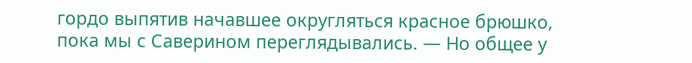гордо выпятив начавшее округляться красное брюшко, пока мы с Саверином переглядывались. — Но общее у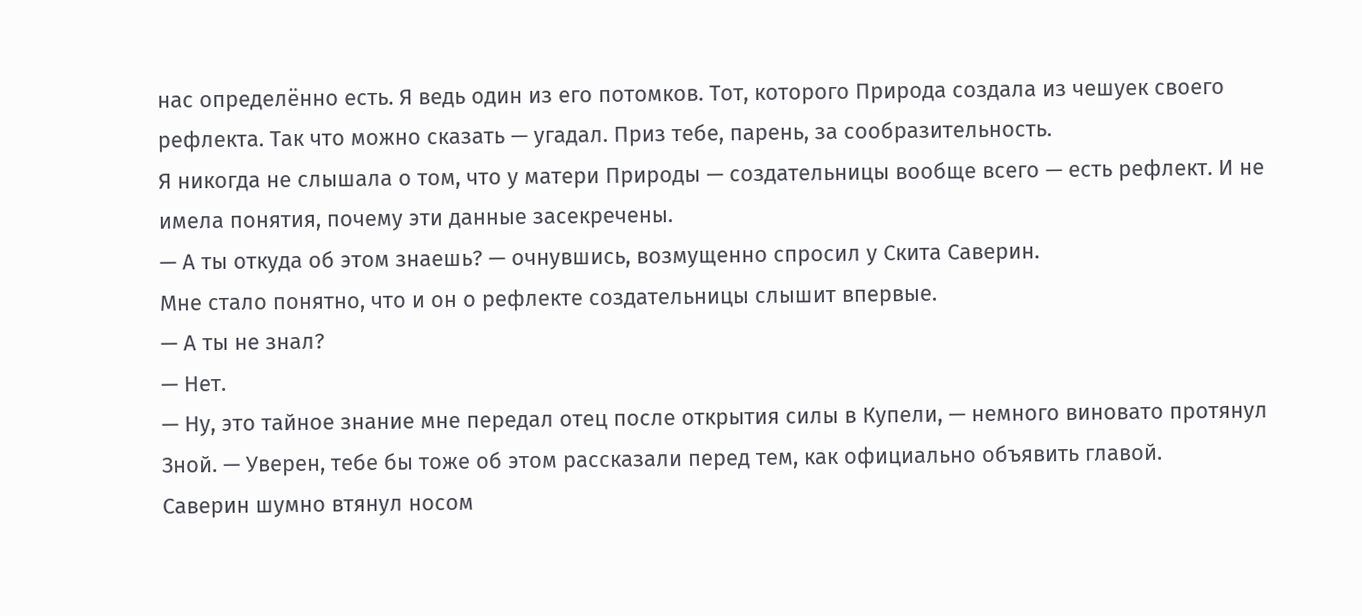нас определённо есть. Я ведь один из его потомков. Тот, которого Природа создала из чешуек своего рефлекта. Так что можно сказать — угадал. Приз тебе, парень, за сообразительность.
Я никогда не слышала о том, что у матери Природы — создательницы вообще всего — есть рефлект. И не имела понятия, почему эти данные засекречены.
— А ты откуда об этом знаешь? — очнувшись, возмущенно спросил у Скита Саверин.
Мне стало понятно, что и он о рефлекте создательницы слышит впервые.
— А ты не знал?
— Нет.
— Ну, это тайное знание мне передал отец после открытия силы в Купели, — немного виновато протянул Зной. — Уверен, тебе бы тоже об этом рассказали перед тем, как официально объявить главой.
Саверин шумно втянул носом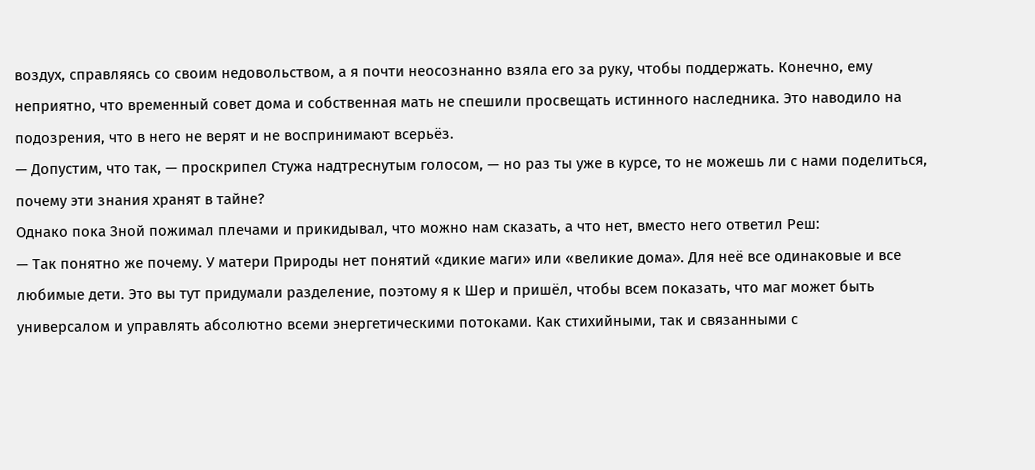воздух, справляясь со своим недовольством, а я почти неосознанно взяла его за руку, чтобы поддержать. Конечно, ему неприятно, что временный совет дома и собственная мать не спешили просвещать истинного наследника. Это наводило на подозрения, что в него не верят и не воспринимают всерьёз.
— Допустим, что так, — проскрипел Стужа надтреснутым голосом, — но раз ты уже в курсе, то не можешь ли с нами поделиться, почему эти знания хранят в тайне?
Однако пока Зной пожимал плечами и прикидывал, что можно нам сказать, а что нет, вместо него ответил Реш:
— Так понятно же почему. У матери Природы нет понятий «дикие маги» или «великие дома». Для неё все одинаковые и все любимые дети. Это вы тут придумали разделение, поэтому я к Шер и пришёл, чтобы всем показать, что маг может быть универсалом и управлять абсолютно всеми энергетическими потоками. Как стихийными, так и связанными с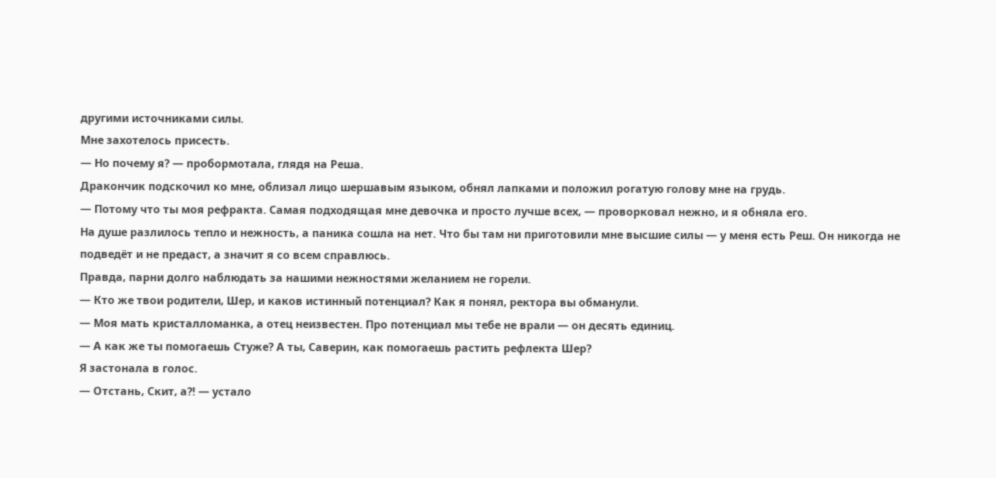другими источниками силы.
Мне захотелось присесть.
— Но почему я? — пробормотала, глядя на Реша.
Дракончик подскочил ко мне, облизал лицо шершавым языком, обнял лапками и положил рогатую голову мне на грудь.
— Потому что ты моя рефракта. Самая подходящая мне девочка и просто лучше всех, — проворковал нежно, и я обняла его.
На душе разлилось тепло и нежность, а паника сошла на нет. Что бы там ни приготовили мне высшие силы — у меня есть Реш. Он никогда не подведёт и не предаст, а значит я со всем справлюсь.
Правда, парни долго наблюдать за нашими нежностями желанием не горели.
— Кто же твои родители, Шер, и каков истинный потенциал? Как я понял, ректора вы обманули.
— Моя мать кристалломанка, а отец неизвестен. Про потенциал мы тебе не врали — он десять единиц.
— А как же ты помогаешь Стуже? А ты, Саверин, как помогаешь растить рефлекта Шер?
Я застонала в голос.
— Отстань, Скит, а?! — устало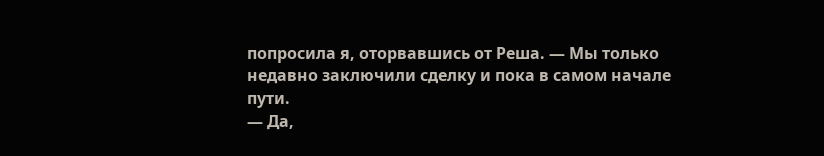попросила я, оторвавшись от Реша. — Мы только недавно заключили сделку и пока в самом начале пути.
— Да,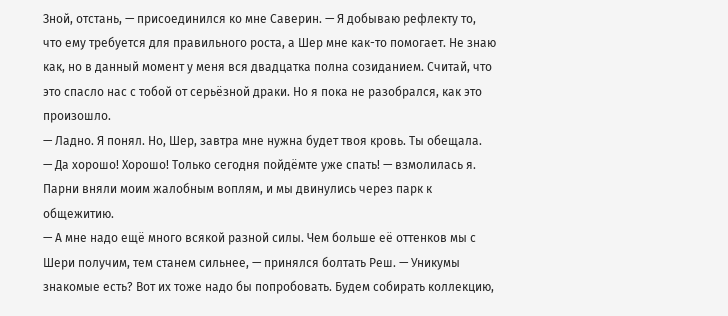Зной, отстань, — присоединился ко мне Саверин. — Я добываю рефлекту то, что ему требуется для правильного роста, а Шер мне как-то помогает. Не знаю как, но в данный момент у меня вся двадцатка полна созиданием. Считай, что это спасло нас с тобой от серьёзной драки. Но я пока не разобрался, как это произошло.
— Ладно. Я понял. Но, Шер, завтра мне нужна будет твоя кровь. Ты обещала.
— Да хорошо! Хорошо! Только сегодня пойдёмте уже спать! — взмолилась я.
Парни вняли моим жалобным воплям, и мы двинулись через парк к общежитию.
— А мне надо ещё много всякой разной силы. Чем больше её оттенков мы с Шери получим, тем станем сильнее, — принялся болтать Реш. — Уникумы знакомые есть? Вот их тоже надо бы попробовать. Будем собирать коллекцию,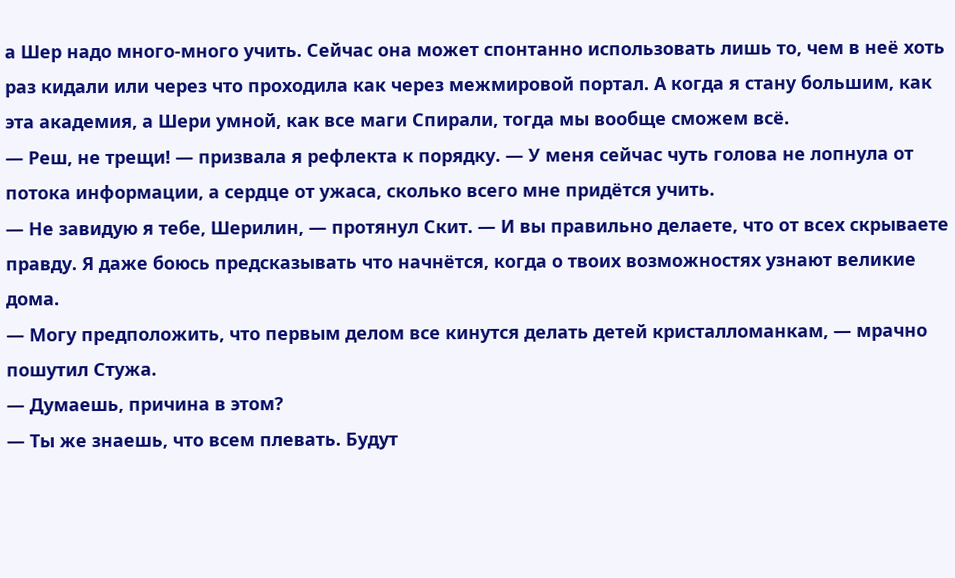а Шер надо много-много учить. Сейчас она может спонтанно использовать лишь то, чем в неё хоть раз кидали или через что проходила как через межмировой портал. А когда я стану большим, как эта академия, а Шери умной, как все маги Спирали, тогда мы вообще сможем всё.
— Реш, не трещи! — призвала я рефлекта к порядку. — У меня сейчас чуть голова не лопнула от потока информации, а сердце от ужаса, сколько всего мне придётся учить.
— Не завидую я тебе, Шерилин, — протянул Скит. — И вы правильно делаете, что от всех скрываете правду. Я даже боюсь предсказывать что начнётся, когда о твоих возможностях узнают великие дома.
— Могу предположить, что первым делом все кинутся делать детей кристалломанкам, — мрачно пошутил Стужа.
— Думаешь, причина в этом?
— Ты же знаешь, что всем плевать. Будут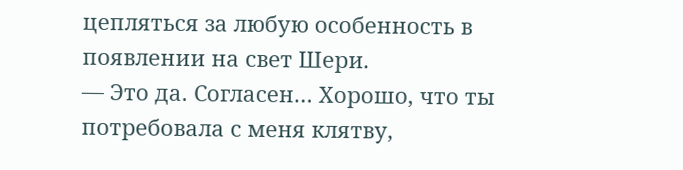цепляться за любую особенность в появлении на свет Шери.
— Это да. Согласен… Хорошо, что ты потребовала с меня клятву,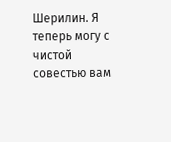Шерилин. Я теперь могу с чистой совестью вам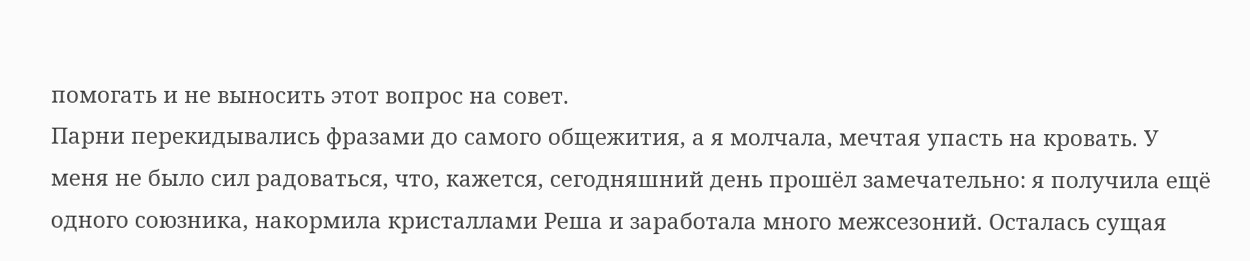помогать и не выносить этот вопрос на совет.
Парни перекидывались фразами до самого общежития, а я молчала, мечтая упасть на кровать. У меня не было сил радоваться, что, кажется, сегодняшний день прошёл замечательно: я получила ещё одного союзника, накормила кристаллами Реша и заработала много межсезоний. Осталась сущая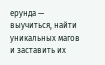ерунда — выучиться, найти уникальных магов и заставить их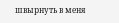швырнуть в меня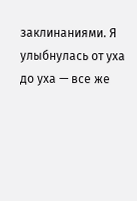заклинаниями. Я улыбнулась от уха до уха — все же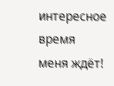интересное время меня ждёт!